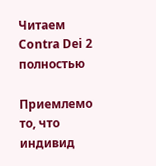Читаем Contra Dei 2 полностью

Приемлемо то, что индивид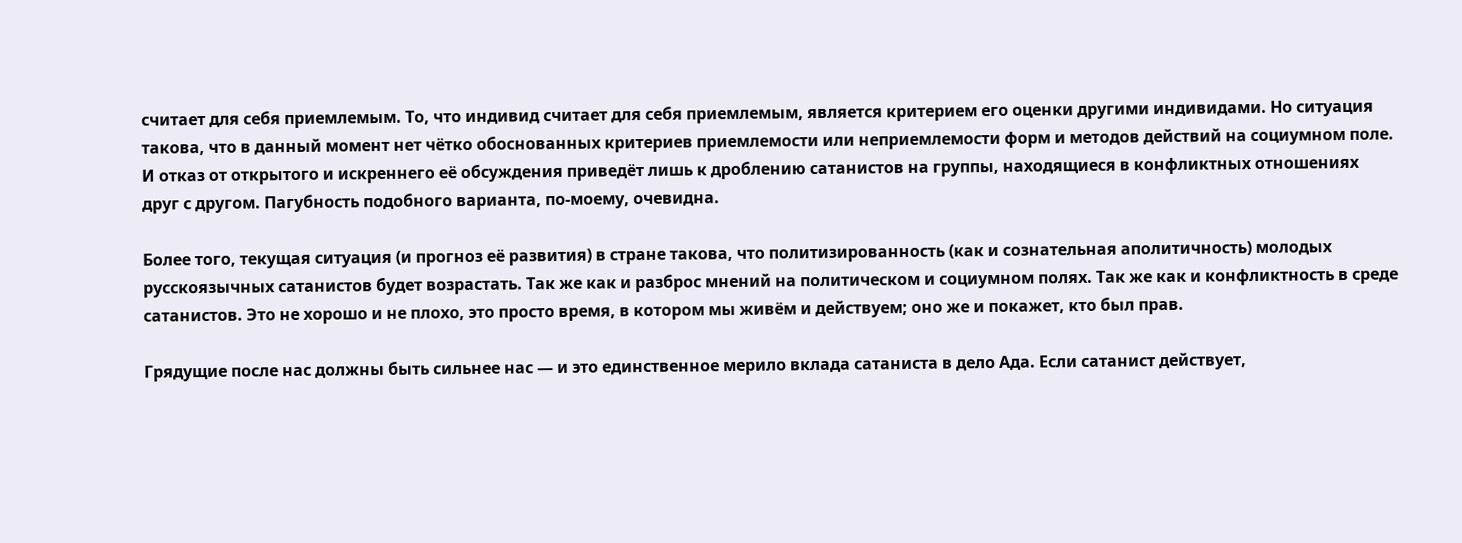считает для себя приемлемым. То, что индивид считает для себя приемлемым, является критерием его оценки другими индивидами. Но ситуация такова, что в данный момент нет чётко обоснованных критериев приемлемости или неприемлемости форм и методов действий на социумном поле. И отказ от открытого и искреннего её обсуждения приведёт лишь к дроблению сатанистов на группы, находящиеся в конфликтных отношениях друг с другом. Пагубность подобного варианта, по-моему, очевидна.

Более того, текущая ситуация (и прогноз её развития) в стране такова, что политизированность (как и сознательная аполитичность) молодых русскоязычных сатанистов будет возрастать. Так же как и разброс мнений на политическом и социумном полях. Так же как и конфликтность в среде сатанистов. Это не хорошо и не плохо, это просто время, в котором мы живём и действуем; оно же и покажет, кто был прав.

Грядущие после нас должны быть сильнее нас — и это единственное мерило вклада сатаниста в дело Ада. Если сатанист действует,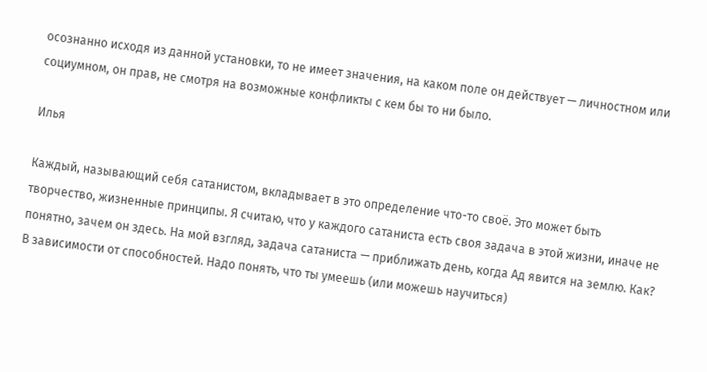осознанно исходя из данной установки, то не имеет значения, на каком поле он действует — личностном или социумном, он прав, не смотря на возможные конфликты с кем бы то ни было.

Илья

Каждый, называющий себя сатанистом, вкладывает в это определение что-то своё. Это может быть творчество, жизненные принципы. Я считаю, что у каждого сатаниста есть своя задача в этой жизни, иначе не понятно, зачем он здесь. На мой взгляд, задача сатаниста — приближать день, когда Ад явится на землю. Как? В зависимости от способностей. Надо понять, что ты умеешь (или можешь научиться)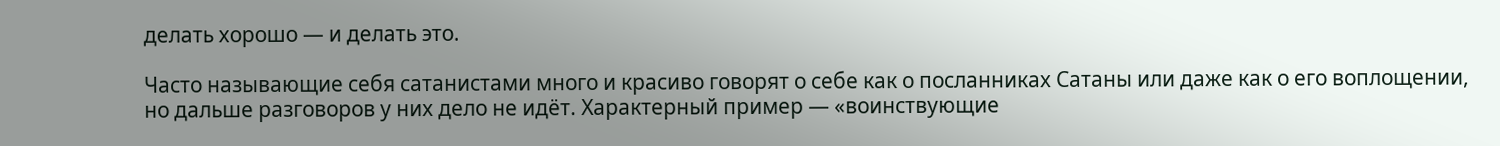делать хорошо — и делать это.

Часто называющие себя сатанистами много и красиво говорят о себе как о посланниках Сатаны или даже как о его воплощении, но дальше разговоров у них дело не идёт. Характерный пример — «воинствующие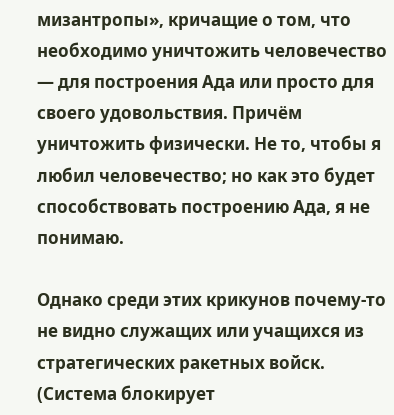мизантропы», кричащие о том, что необходимо уничтожить человечество — для построения Ада или просто для своего удовольствия. Причём уничтожить физически. Не то, чтобы я любил человечество; но как это будет способствовать построению Ада, я не понимаю.

Однако среди этих крикунов почему-то не видно служащих или учащихся из стратегических ракетных войск. (Система блокирует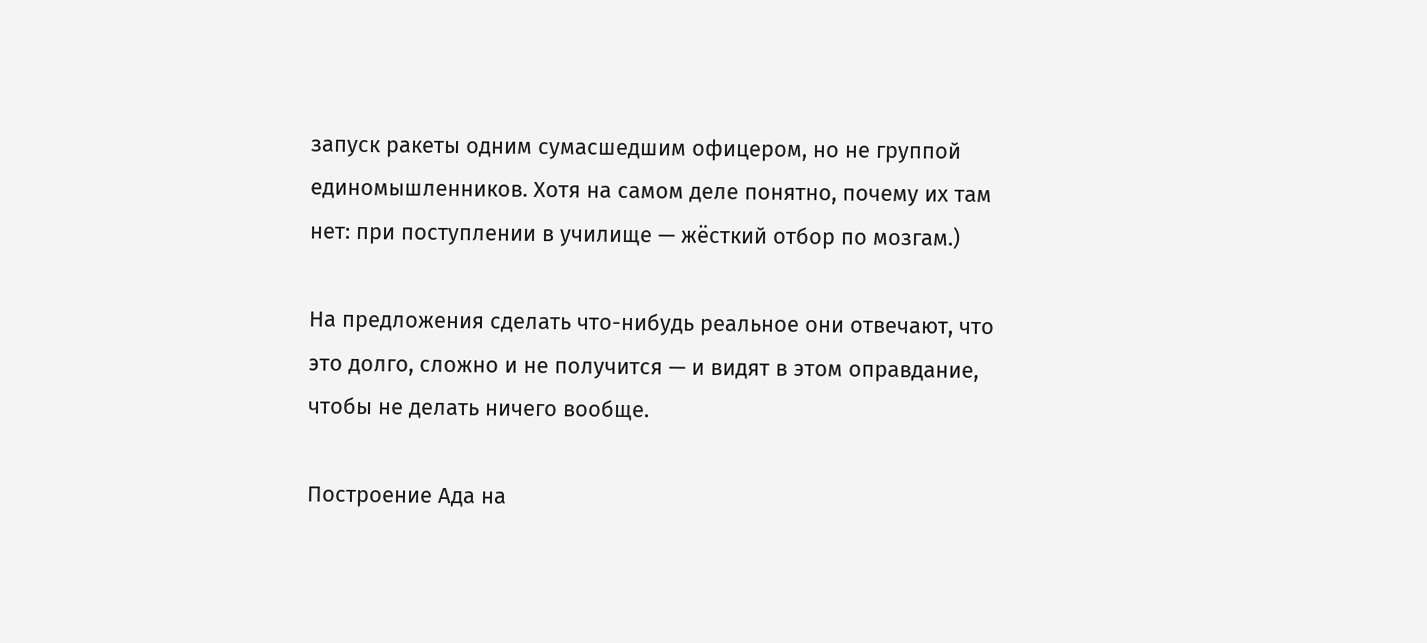запуск ракеты одним сумасшедшим офицером, но не группой единомышленников. Хотя на самом деле понятно, почему их там нет: при поступлении в училище — жёсткий отбор по мозгам.)

На предложения сделать что-нибудь реальное они отвечают, что это долго, сложно и не получится — и видят в этом оправдание, чтобы не делать ничего вообще.

Построение Ада на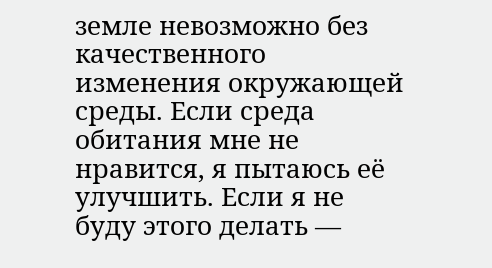земле невозможно без качественного изменения окружающей среды. Если среда обитания мне не нравится, я пытаюсь её улучшить. Если я не буду этого делать —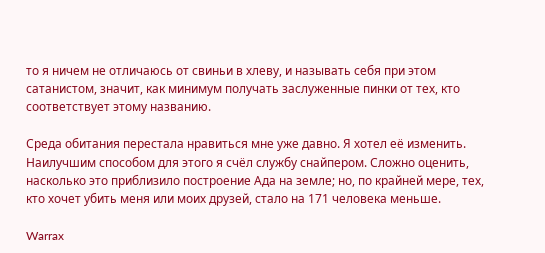то я ничем не отличаюсь от свиньи в хлеву, и называть себя при этом сатанистом, значит, как минимум получать заслуженные пинки от тех, кто соответствует этому названию.

Среда обитания перестала нравиться мне уже давно. Я хотел её изменить. Наилучшим способом для этого я счёл службу снайпером. Сложно оценить, насколько это приблизило построение Ада на земле; но, по крайней мере, тех, кто хочет убить меня или моих друзей, стало на 171 человека меньше.

Warrax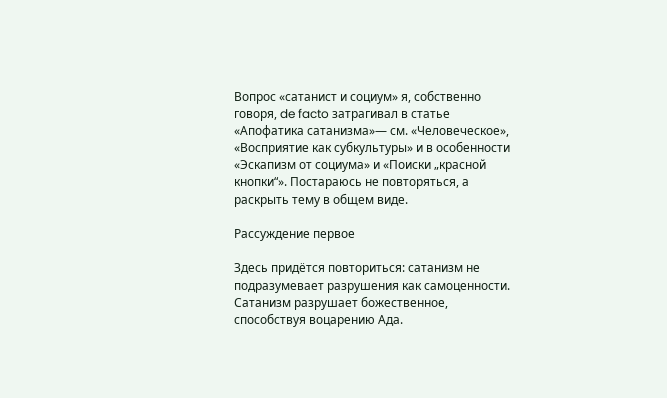Вопрос «сатанист и социум» я, собственно говоря, de facto затрагивал в статье «Апофатика сатанизма»— см. «Человеческое», «Восприятие как субкультуры» и в особенности «Эскапизм от социума» и «Поиски „красной кнопки“». Постараюсь не повторяться, а раскрыть тему в общем виде.

Рассуждение первое

Здесь придётся повториться: сатанизм не подразумевает разрушения как самоценности. Сатанизм разрушает божественное, способствуя воцарению Ада.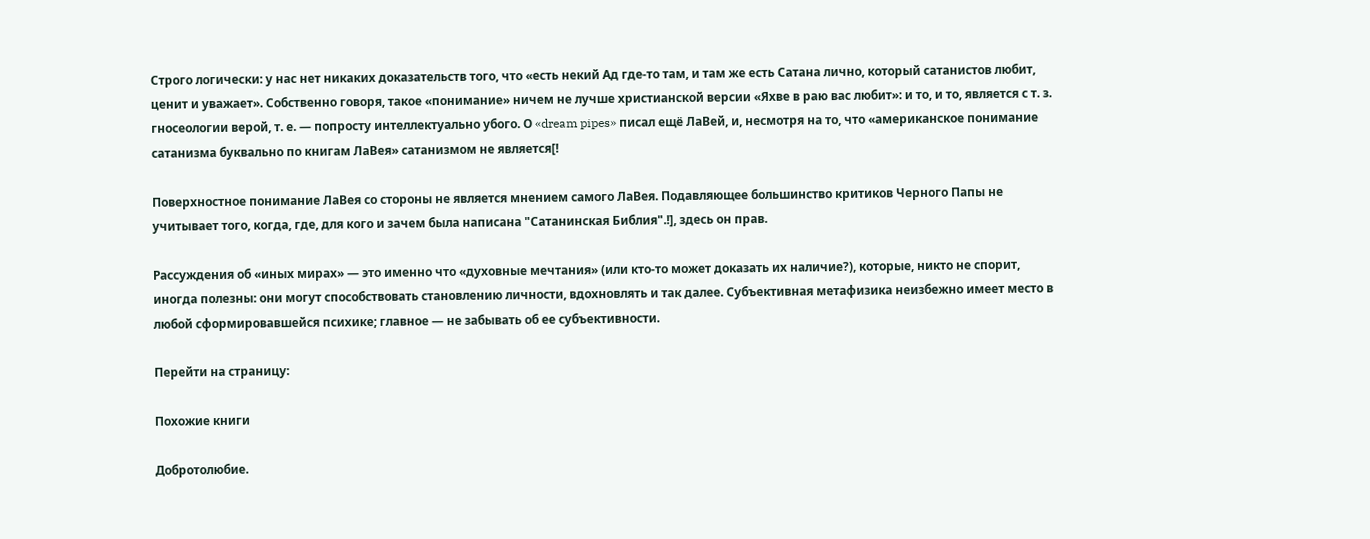Строго логически: у нас нет никаких доказательств того, что «есть некий Ад где-то там, и там же есть Сатана лично, который сатанистов любит, ценит и уважает». Собственно говоря, такое «понимание» ничем не лучше христианской версии «Яхве в раю вас любит»: и то, и то, является с т. з. гносеологии верой, т. е. — попросту интеллектуально убого. О «dream pipes» писал ещё ЛаВей, и, несмотря на то, что «американское понимание сатанизма буквально по книгам ЛаВея» сатанизмом не является[!

Поверхностное понимание ЛаВея со стороны не является мнением самого ЛаВея. Подавляющее большинство критиков Черного Папы не учитывает того, когда, где, для кого и зачем была написана "Сатанинская Библия".!], здесь он прав.

Рассуждения об «иных мирах» — это именно что «духовные мечтания» (или кто-то может доказать их наличие?), которые, никто не спорит, иногда полезны: они могут способствовать становлению личности, вдохновлять и так далее. Субъективная метафизика неизбежно имеет место в любой сформировавшейся психике; главное — не забывать об ее субъективности.

Перейти на страницу:

Похожие книги

Добротолюбие.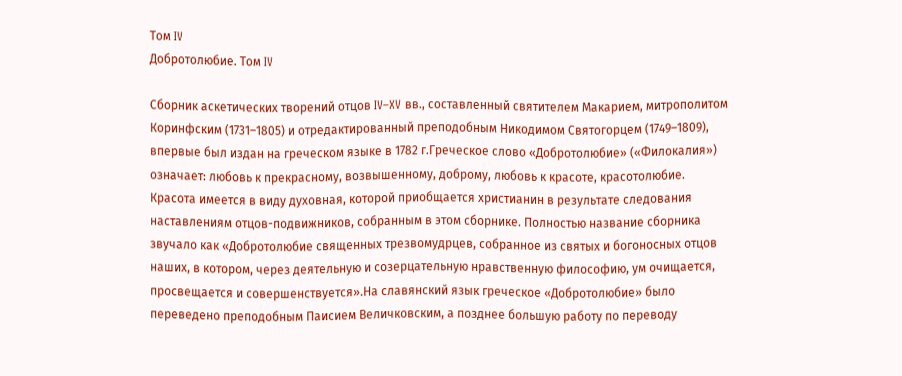Том IV
Добротолюбие. Том IV

Сборник аскетических творений отцов IV–XV вв., составленный святителем Макарием, митрополитом Коринфским (1731–1805) и отредактированный преподобным Никодимом Святогорцем (1749–1809), впервые был издан на греческом языке в 1782 г.Греческое слово «Добротолюбие» («Филокалия») означает: любовь к прекрасному, возвышенному, доброму, любовь к красоте, красотолюбие. Красота имеется в виду духовная, которой приобщается христианин в результате следования наставлениям отцов-подвижников, собранным в этом сборнике. Полностью название сборника звучало как «Добротолюбие священных трезвомудрцев, собранное из святых и богоносных отцов наших, в котором, через деятельную и созерцательную нравственную философию, ум очищается, просвещается и совершенствуется».На славянский язык греческое «Добротолюбие» было переведено преподобным Паисием Величковским, а позднее большую работу по переводу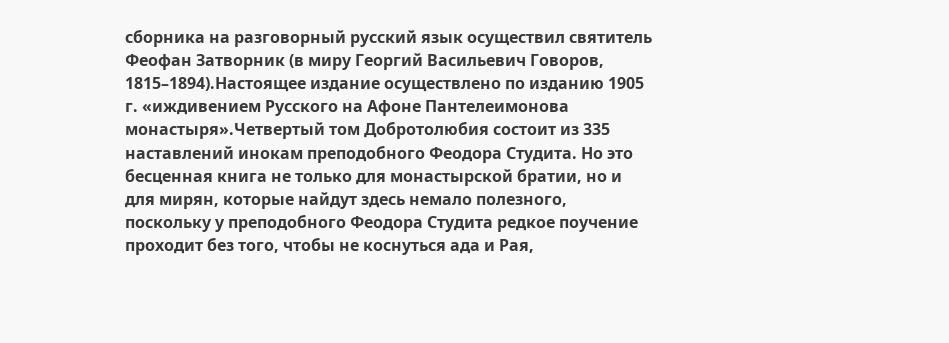сборника на разговорный русский язык осуществил святитель Феофан Затворник (в миру Георгий Васильевич Говоров, 1815–1894).Настоящее издание осуществлено по изданию 1905 г. «иждивением Русского на Афоне Пантелеимонова монастыря».Четвертый том Добротолюбия состоит из 335 наставлений инокам преподобного Феодора Студита. Но это бесценная книга не только для монастырской братии, но и для мирян, которые найдут здесь немало полезного, поскольку у преподобного Феодора Студита редкое поучение проходит без того, чтобы не коснуться ада и Рая,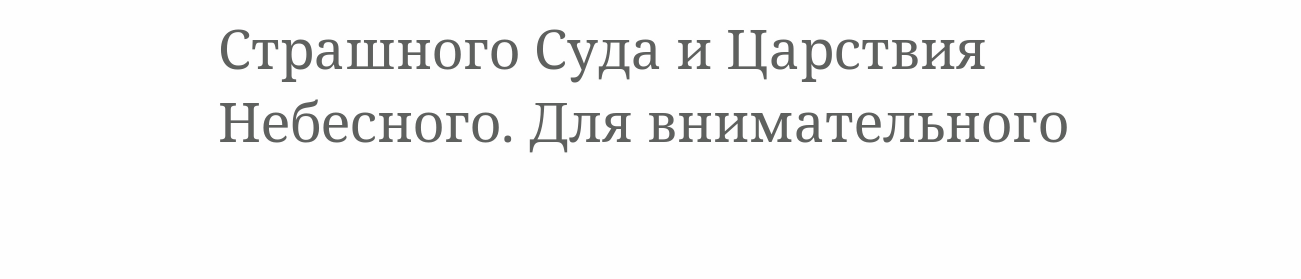Страшного Суда и Царствия Небесного. Для внимательного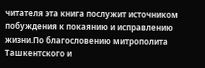читателя эта книга послужит источником побуждения к покаянию и исправлению жизни.По благословению митрополита Ташкентского и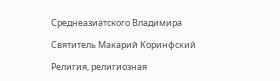Среднеазиатского Владимира

Святитель Макарий Коринфский

Религия, религиозная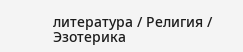литература / Религия / Эзотерика